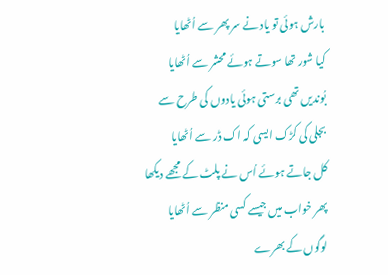بارش ہوئی تو یاد نے سر پھر سے اُٹھایا
کیا شور تھا سوتے ہوئے محشر سے اُٹھایا
بُوندیں تھی برستی ہوئی یادوں کی طرح سے
بجلی کی کڑک ایسی کہ اک ڈر سے اُٹھایا
کل جاتے ہوئے اُس نے پلٹ کے مجھے دیکھا
پھر خواب میں جیسے کسی منظر سے اُٹھایا
لوگوں کے بھرے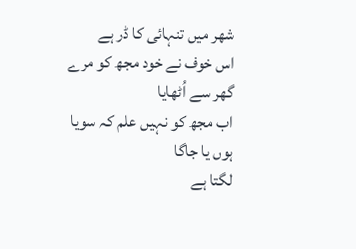شھر میں تنہائی کا ڈر ہے
اس خوف نے خود مجھ کو مرے گھر سے اُٹھایا
اب مجھ کو نہیں علم کہ سویا ہوں یا جاگا
لگتا ہے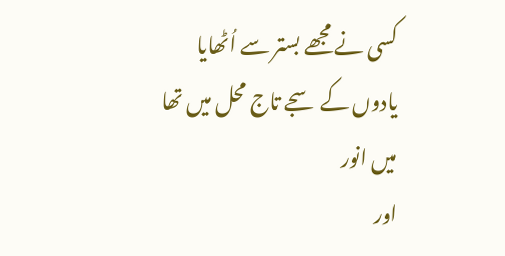کسی نے مجھے بستر سے اُٹھایا
یادوں کے سجے تاج محل میں تھا میں انور
اور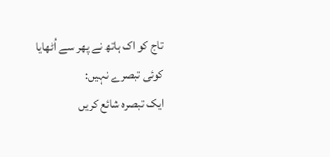تاج کو اک ہاتھ نے پھر سے اُٹھایا
کوئی تبصرے نہیں:
ایک تبصرہ شائع کریں